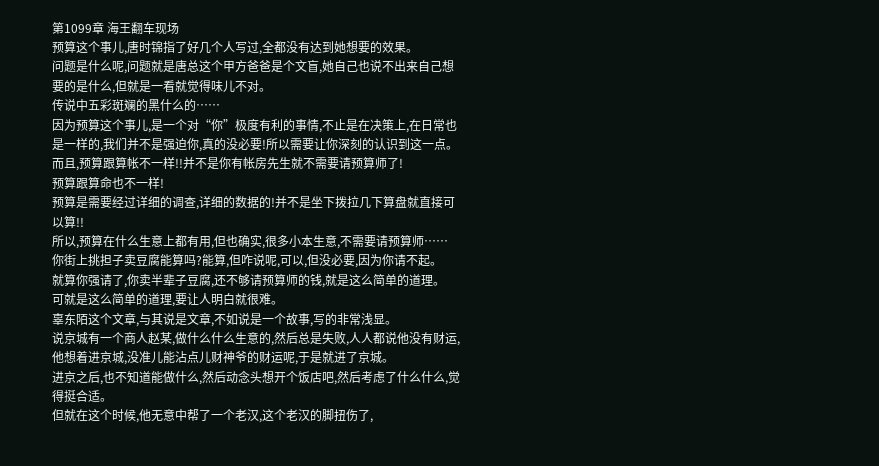第1099章 海王翻车现场
预算这个事儿,唐时锦指了好几个人写过,全都没有达到她想要的效果。
问题是什么呢,问题就是唐总这个甲方爸爸是个文盲,她自己也说不出来自己想要的是什么,但就是一看就觉得味儿不对。
传说中五彩斑斓的黑什么的……
因为预算这个事儿,是一个对“你”极度有利的事情,不止是在决策上,在日常也是一样的,我们并不是强迫你,真的没必要!所以需要让你深刻的认识到这一点。
而且,预算跟算帐不一样!!并不是你有帐房先生就不需要请预算师了!
预算跟算命也不一样!
预算是需要经过详细的调查,详细的数据的!并不是坐下拨拉几下算盘就直接可以算!!
所以,预算在什么生意上都有用,但也确实,很多小本生意,不需要请预算师……
你街上挑担子卖豆腐能算吗?能算,但咋说呢,可以,但没必要,因为你请不起。
就算你强请了,你卖半辈子豆腐,还不够请预算师的钱,就是这么简单的道理。
可就是这么简单的道理,要让人明白就很难。
辜东陌这个文章,与其说是文章,不如说是一个故事,写的非常浅显。
说京城有一个商人赵某,做什么什么生意的,然后总是失败,人人都说他没有财运,他想着进京城,没准儿能沾点儿财神爷的财运呢,于是就进了京城。
进京之后,也不知道能做什么,然后动念头想开个饭店吧,然后考虑了什么什么,觉得挺合适。
但就在这个时候,他无意中帮了一个老汉,这个老汉的脚扭伤了,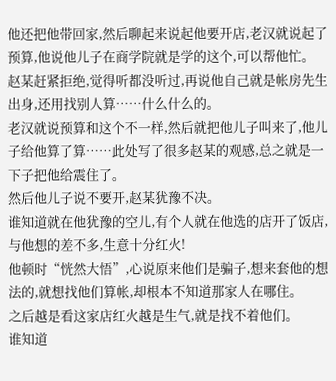他还把他带回家,然后聊起来说起他要开店,老汉就说起了预算,他说他儿子在商学院就是学的这个,可以帮他忙。
赵某赶紧拒绝,觉得听都没听过,再说他自己就是帐房先生出身,还用找别人算……什么什么的。
老汉就说预算和这个不一样,然后就把他儿子叫来了,他儿子给他算了算……此处写了很多赵某的观感,总之就是一下子把他给震住了。
然后他儿子说不要开,赵某犹豫不决。
谁知道就在他犹豫的空儿,有个人就在他选的店开了饭店,与他想的差不多,生意十分红火!
他顿时“恍然大悟”,心说原来他们是骗子,想来套他的想法的,就想找他们算帐,却根本不知道那家人在哪住。
之后越是看这家店红火越是生气,就是找不着他们。
谁知道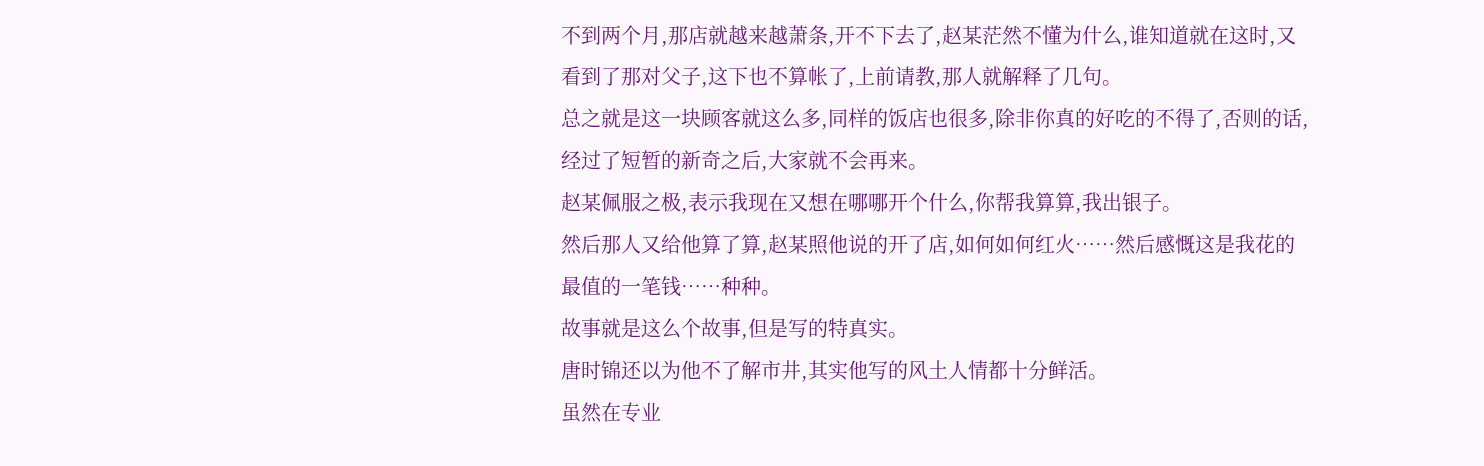不到两个月,那店就越来越萧条,开不下去了,赵某茫然不懂为什么,谁知道就在这时,又看到了那对父子,这下也不算帐了,上前请教,那人就解释了几句。
总之就是这一块顾客就这么多,同样的饭店也很多,除非你真的好吃的不得了,否则的话,经过了短暂的新奇之后,大家就不会再来。
赵某佩服之极,表示我现在又想在哪哪开个什么,你帮我算算,我出银子。
然后那人又给他算了算,赵某照他说的开了店,如何如何红火……然后感慨这是我花的最值的一笔钱……种种。
故事就是这么个故事,但是写的特真实。
唐时锦还以为他不了解市井,其实他写的风土人情都十分鲜活。
虽然在专业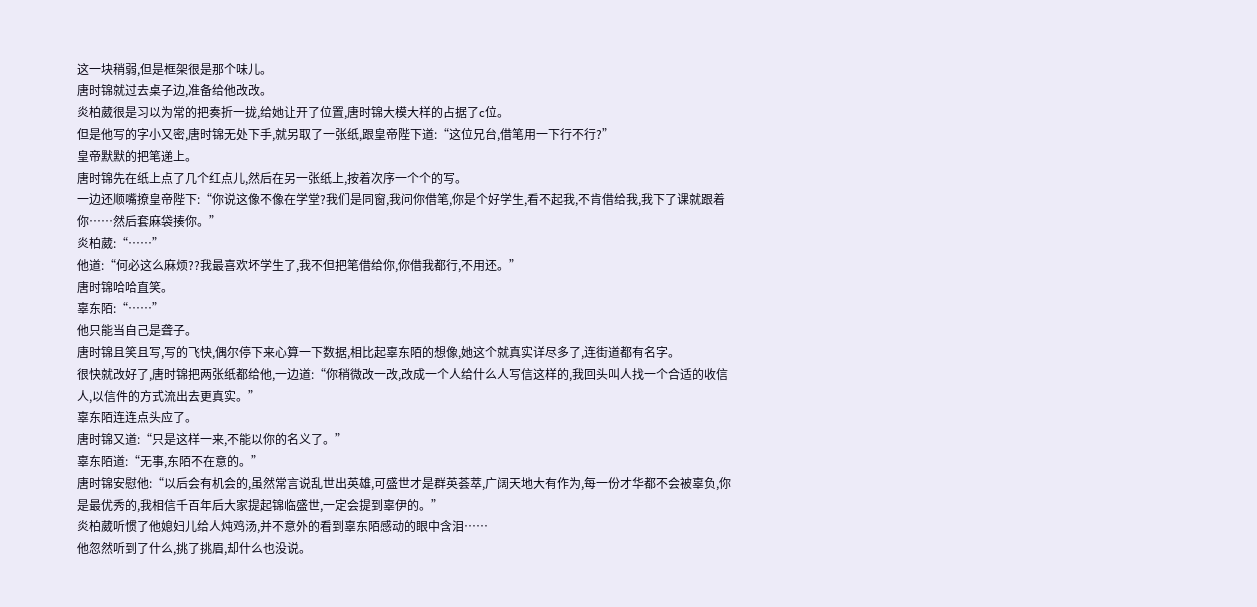这一块稍弱,但是框架很是那个味儿。
唐时锦就过去桌子边,准备给他改改。
炎柏葳很是习以为常的把奏折一拢,给她让开了位置,唐时锦大模大样的占据了c位。
但是他写的字小又密,唐时锦无处下手,就另取了一张纸,跟皇帝陛下道:“这位兄台,借笔用一下行不行?”
皇帝默默的把笔递上。
唐时锦先在纸上点了几个红点儿,然后在另一张纸上,按着次序一个个的写。
一边还顺嘴撩皇帝陛下:“你说这像不像在学堂?我们是同窗,我问你借笔,你是个好学生,看不起我,不肯借给我,我下了课就跟着你……然后套麻袋揍你。”
炎柏葳:“……”
他道:“何必这么麻烦??我最喜欢坏学生了,我不但把笔借给你,你借我都行,不用还。”
唐时锦哈哈直笑。
辜东陌:“……”
他只能当自己是聋子。
唐时锦且笑且写,写的飞快,偶尔停下来心算一下数据,相比起辜东陌的想像,她这个就真实详尽多了,连街道都有名字。
很快就改好了,唐时锦把两张纸都给他,一边道:“你稍微改一改,改成一个人给什么人写信这样的,我回头叫人找一个合适的收信人,以信件的方式流出去更真实。”
辜东陌连连点头应了。
唐时锦又道:“只是这样一来,不能以你的名义了。”
辜东陌道:“无事,东陌不在意的。”
唐时锦安慰他:“以后会有机会的,虽然常言说乱世出英雄,可盛世才是群英荟萃,广阔天地大有作为,每一份才华都不会被辜负,你是最优秀的,我相信千百年后大家提起锦临盛世,一定会提到辜伊的。”
炎柏葳听惯了他媳妇儿给人炖鸡汤,并不意外的看到辜东陌感动的眼中含泪……
他忽然听到了什么,挑了挑眉,却什么也没说。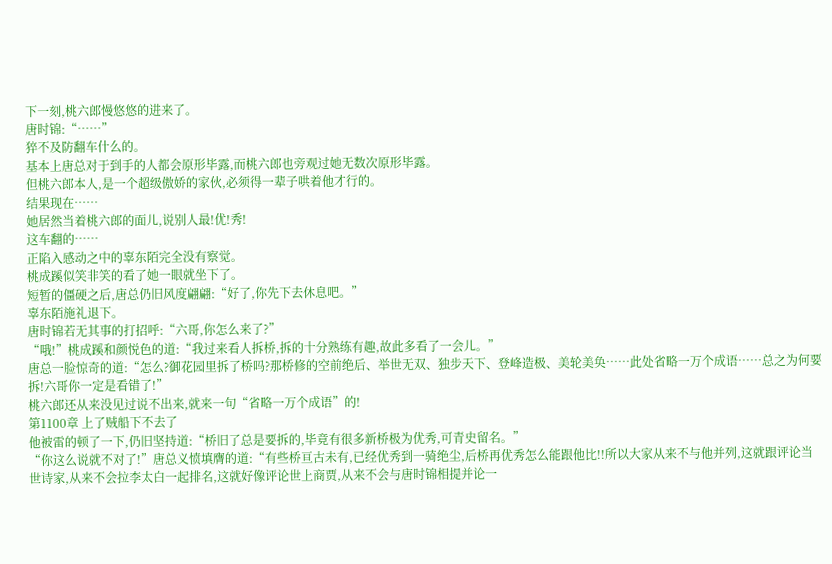下一刻,桃六郎慢悠悠的进来了。
唐时锦:“……”
猝不及防翻车什么的。
基本上唐总对于到手的人都会原形毕露,而桃六郎也旁观过她无数次原形毕露。
但桃六郎本人,是一个超级傲娇的家伙,必须得一辈子哄着他才行的。
结果现在……
她居然当着桃六郎的面儿,说别人最!优!秀!
这车翻的……
正陷入感动之中的辜东陌完全没有察觉。
桃成蹊似笑非笑的看了她一眼就坐下了。
短暂的僵硬之后,唐总仍旧风度翩翩:“好了,你先下去休息吧。”
辜东陌施礼退下。
唐时锦若无其事的打招呼:“六哥,你怎么来了?”
“哦!”桃成蹊和颜悦色的道:“我过来看人拆桥,拆的十分熟练有趣,故此多看了一会儿。”
唐总一脸惊奇的道:“怎么?御花园里拆了桥吗?那桥修的空前绝后、举世无双、独步天下、登峰造极、美轮美奂……此处省略一万个成语……总之为何要拆!六哥你一定是看错了!”
桃六郎还从来没见过说不出来,就来一句“省略一万个成语”的!
第1100章 上了贼船下不去了
他被雷的顿了一下,仍旧坚持道:“桥旧了总是要拆的,毕竟有很多新桥极为优秀,可青史留名。”
“你这么说就不对了!”唐总义愤填膺的道:“有些桥亘古未有,已经优秀到一骑绝尘,后桥再优秀怎么能跟他比!!所以大家从来不与他并列,这就跟评论当世诗家,从来不会拉李太白一起排名,这就好像评论世上商贾,从来不会与唐时锦相提并论一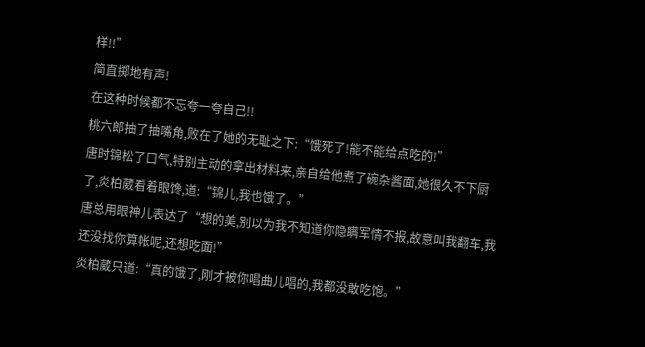样!!”
简直掷地有声!
在这种时候都不忘夸一夸自己!!
桃六郎抽了抽嘴角,败在了她的无耻之下:“饿死了!能不能给点吃的!”
唐时锦松了口气,特别主动的拿出材料来,亲自给他煮了碗杂酱面,她很久不下厨了,炎柏葳看着眼馋,道:“锦儿,我也饿了。”
唐总用眼神儿表达了“想的美,别以为我不知道你隐瞒军情不报,故意叫我翻车,我还没找你算帐呢,还想吃面!”
炎柏葳只道:“真的饿了,刚才被你唱曲儿唱的,我都没敢吃饱。”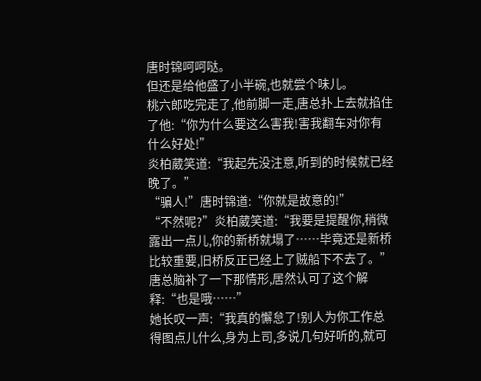唐时锦呵呵哒。
但还是给他盛了小半碗,也就尝个味儿。
桃六郎吃完走了,他前脚一走,唐总扑上去就掐住了他:“你为什么要这么害我!害我翻车对你有什么好处!”
炎柏葳笑道:“我起先没注意,听到的时候就已经晚了。”
“骗人!”唐时锦道:“你就是故意的!”
“不然呢?”炎柏葳笑道:“我要是提醒你,稍微露出一点儿,你的新桥就塌了……毕竟还是新桥比较重要,旧桥反正已经上了贼船下不去了。”
唐总脑补了一下那情形,居然认可了这个解释:“也是哦……”
她长叹一声:“我真的懈怠了!别人为你工作总得图点儿什么,身为上司,多说几句好听的,就可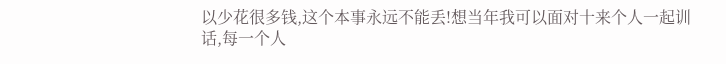以少花很多钱,这个本事永远不能丢!想当年我可以面对十来个人一起训话,每一个人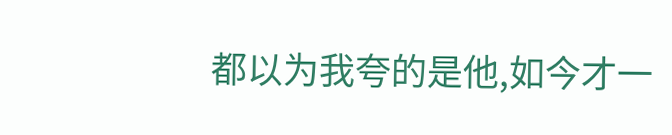都以为我夸的是他,如今才一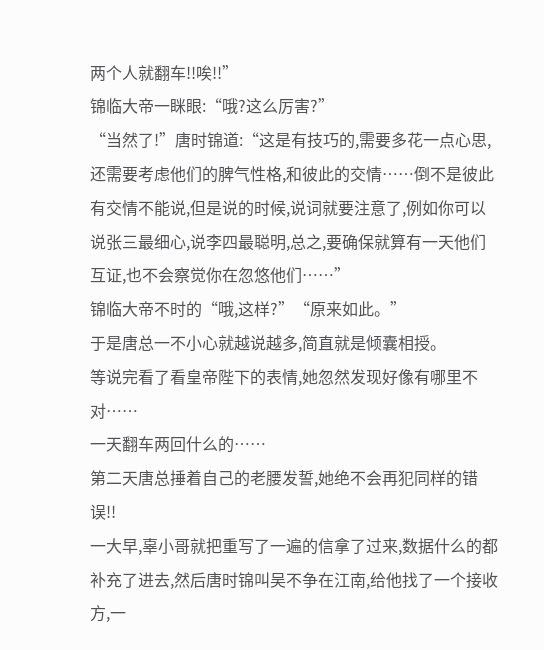两个人就翻车!!唉!!”
锦临大帝一眯眼:“哦?这么厉害?”
“当然了!”唐时锦道:“这是有技巧的,需要多花一点心思,还需要考虑他们的脾气性格,和彼此的交情……倒不是彼此有交情不能说,但是说的时候,说词就要注意了,例如你可以说张三最细心,说李四最聪明,总之,要确保就算有一天他们互证,也不会察觉你在忽悠他们……”
锦临大帝不时的“哦,这样?”“原来如此。”
于是唐总一不小心就越说越多,简直就是倾囊相授。
等说完看了看皇帝陛下的表情,她忽然发现好像有哪里不对……
一天翻车两回什么的……
第二天唐总捶着自己的老腰发誓,她绝不会再犯同样的错误!!
一大早,辜小哥就把重写了一遍的信拿了过来,数据什么的都补充了进去,然后唐时锦叫吴不争在江南,给他找了一个接收方,一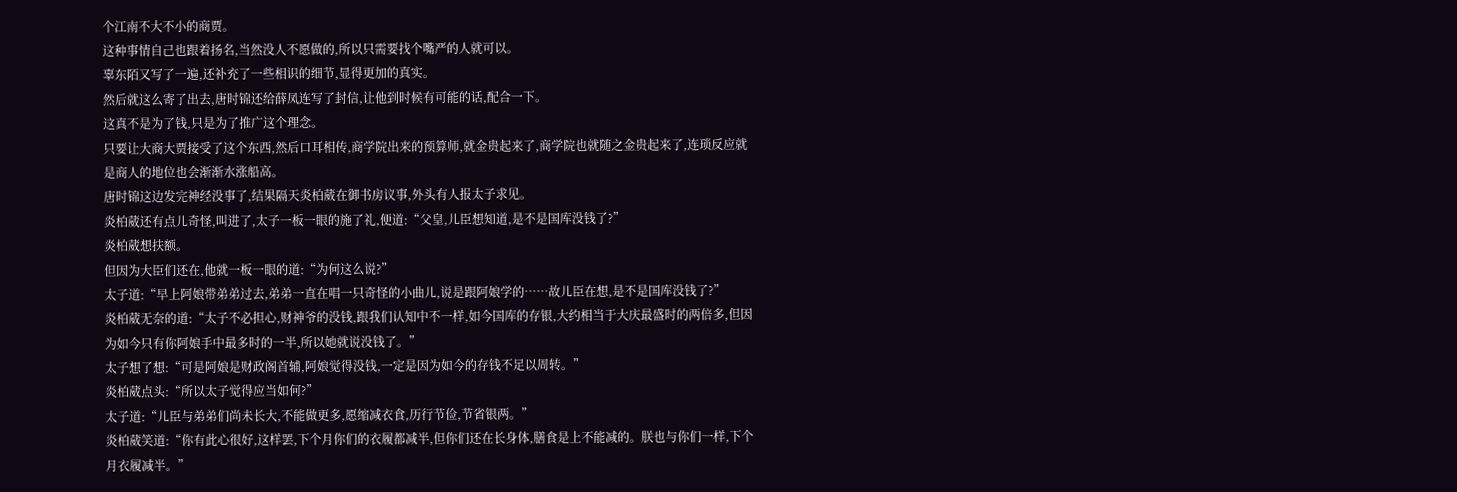个江南不大不小的商贾。
这种事情自己也跟着扬名,当然没人不愿做的,所以只需要找个嘴严的人就可以。
辜东陌又写了一遍,还补充了一些相识的细节,显得更加的真实。
然后就这么寄了出去,唐时锦还给薛凤连写了封信,让他到时候有可能的话,配合一下。
这真不是为了钱,只是为了推广这个理念。
只要让大商大贾接受了这个东西,然后口耳相传,商学院出来的预算师,就金贵起来了,商学院也就随之金贵起来了,连琐反应就是商人的地位也会渐渐水涨船高。
唐时锦这边发完神经没事了,结果隔天炎柏葳在御书房议事,外头有人报太子求见。
炎柏葳还有点儿奇怪,叫进了,太子一板一眼的施了礼,便道:“父皇,儿臣想知道,是不是国库没钱了?”
炎柏葳想扶额。
但因为大臣们还在,他就一板一眼的道:“为何这么说?”
太子道:“早上阿娘带弟弟过去,弟弟一直在唱一只奇怪的小曲儿,说是跟阿娘学的……故儿臣在想,是不是国库没钱了?”
炎柏葳无奈的道:“太子不必担心,财神爷的没钱,跟我们认知中不一样,如今国库的存银,大约相当于大庆最盛时的两倍多,但因为如今只有你阿娘手中最多时的一半,所以她就说没钱了。”
太子想了想:“可是阿娘是财政阁首辅,阿娘觉得没钱,一定是因为如今的存钱不足以周转。”
炎柏葳点头:“所以太子觉得应当如何?”
太子道:“儿臣与弟弟们尚未长大,不能做更多,愿缩减衣食,历行节俭,节省银两。”
炎柏葳笑道:“你有此心很好,这样罢,下个月你们的衣履都减半,但你们还在长身体,膳食是上不能减的。朕也与你们一样,下个月衣履减半。”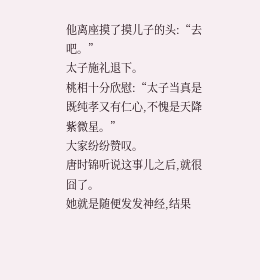他离座摸了摸儿子的头:“去吧。”
太子施礼退下。
桃相十分欣慰:“太子当真是既纯孝又有仁心,不愧是天降紫微星。”
大家纷纷赞叹。
唐时锦听说这事儿之后,就很囧了。
她就是随便发发神经,结果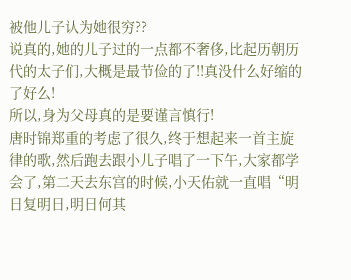被他儿子认为她很穷??
说真的,她的儿子过的一点都不奢侈,比起历朝历代的太子们,大概是最节俭的了!!真没什么好缩的了好么!
所以,身为父母真的是要谨言慎行!
唐时锦郑重的考虑了很久,终于想起来一首主旋律的歌,然后跑去跟小儿子唱了一下午,大家都学会了,第二天去东宫的时候,小天佑就一直唱“明日复明日,明日何其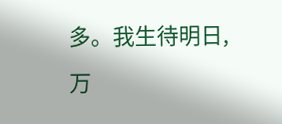多。我生待明日,万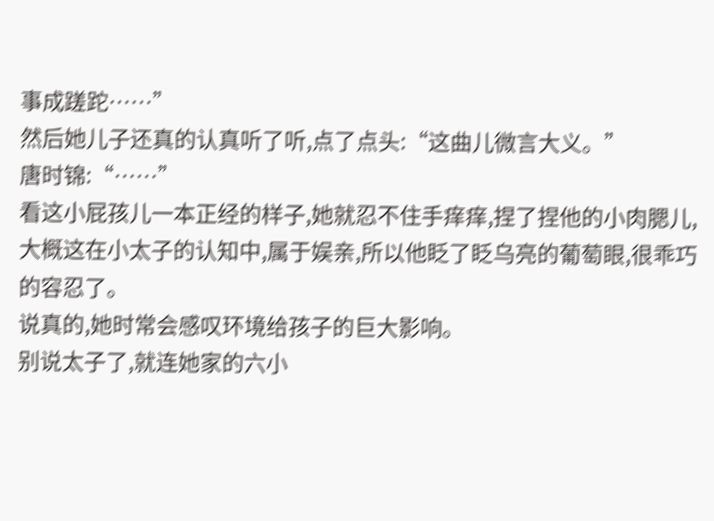事成蹉跎……”
然后她儿子还真的认真听了听,点了点头:“这曲儿微言大义。”
唐时锦:“……”
看这小屁孩儿一本正经的样子,她就忍不住手痒痒,捏了捏他的小肉腮儿,大概这在小太子的认知中,属于娱亲,所以他眨了眨乌亮的葡萄眼,很乖巧的容忍了。
说真的,她时常会感叹环境给孩子的巨大影响。
别说太子了,就连她家的六小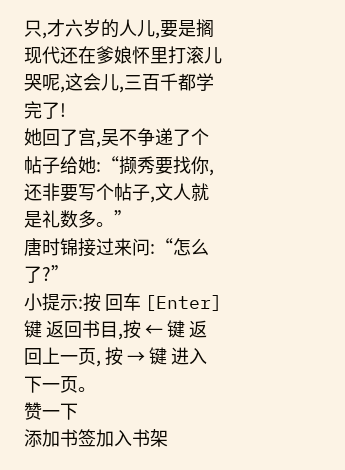只,才六岁的人儿,要是搁现代还在爹娘怀里打滚儿哭呢,这会儿,三百千都学完了!
她回了宫,吴不争递了个帖子给她:“撷秀要找你,还非要写个帖子,文人就是礼数多。”
唐时锦接过来问:“怎么了?”
小提示:按 回车 [Enter] 键 返回书目,按 ← 键 返回上一页, 按 → 键 进入下一页。
赞一下
添加书签加入书架